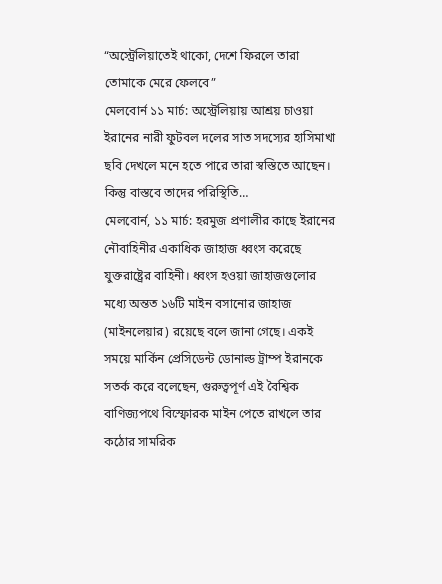“অস্ট্রেলিয়াতেই থাকো, দেশে ফিরলে তারা তোমাকে মেরে ফেলবে”
মেলবোর্ন ১১ মার্চ: অস্ট্রেলিয়ায় আশ্রয় চাওয়া ইরানের নারী ফুটবল দলের সাত সদস্যের হাসিমাখা ছবি দেখলে মনে হতে পারে তারা স্বস্তিতে আছেন। কিন্তু বাস্তবে তাদের পরিস্থিতি…
মেলবোর্ন, ১১ মার্চ: হরমুজ প্রণালীর কাছে ইরানের নৌবাহিনীর একাধিক জাহাজ ধ্বংস করেছে যুক্তরাষ্ট্রের বাহিনী। ধ্বংস হওয়া জাহাজগুলোর মধ্যে অন্তত ১৬টি মাইন বসানোর জাহাজ (মাইনলেয়ার) রয়েছে বলে জানা গেছে। একই সময়ে মার্কিন প্রেসিডেন্ট ডোনাল্ড ট্রাম্প ইরানকে সতর্ক করে বলেছেন, গুরুত্বপূর্ণ এই বৈশ্বিক বাণিজ্যপথে বিস্ফোরক মাইন পেতে রাখলে তার কঠোর সামরিক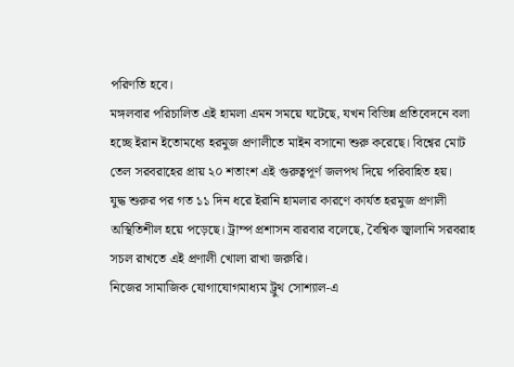পরিণতি হবে।
মঙ্গলবার পরিচালিত এই হামলা এমন সময়ে ঘটেছে, যখন বিভিন্ন প্রতিবেদনে বলা হচ্ছে ইরান ইতোমধ্যে হরমুজ প্রণালীতে মাইন বসানো শুরু করেছে। বিশ্বের মোট তেল সরবরাহের প্রায় ২০ শতাংশ এই গুরুত্বপূর্ণ জলপথ দিয়ে পরিবাহিত হয়।
যুদ্ধ শুরুর পর গত ১১ দিন ধরে ইরানি হামলার কারণে কার্যত হরমুজ প্রণালী অস্থিতিশীল হয়ে পড়েছে। ট্রাম্প প্রশাসন বারবার বলেছে, বৈশ্বিক জ্বালানি সরবরাহ সচল রাখতে এই প্রণালী খোলা রাখা জরুরি।
নিজের সামাজিক যোগাযোগমাধ্যম ট্রুথ সোশ্যাল-এ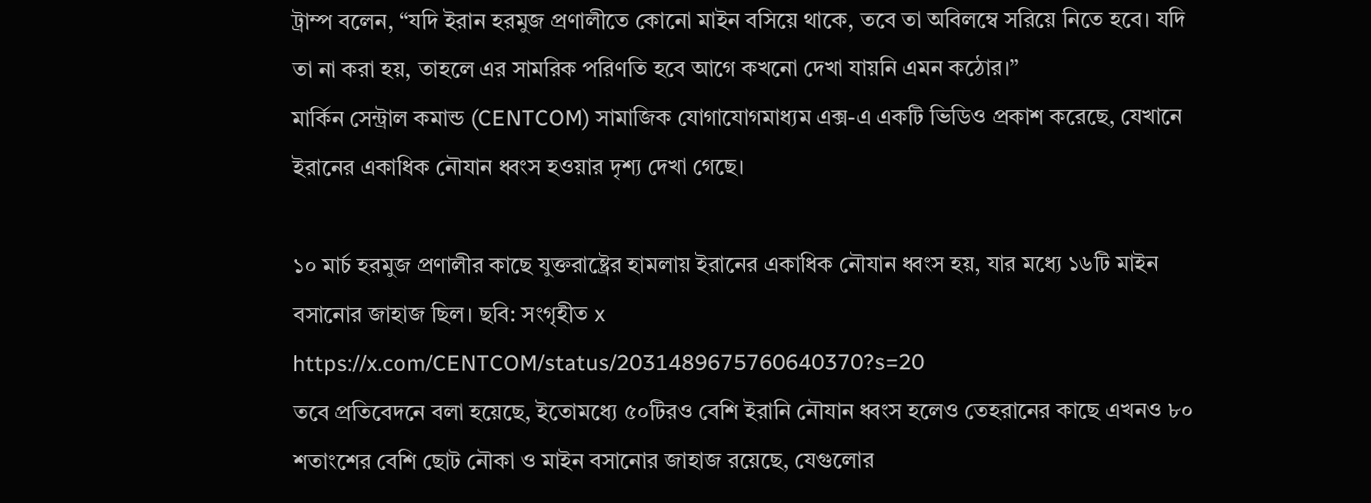ট্রাম্প বলেন, “যদি ইরান হরমুজ প্রণালীতে কোনো মাইন বসিয়ে থাকে, তবে তা অবিলম্বে সরিয়ে নিতে হবে। যদি তা না করা হয়, তাহলে এর সামরিক পরিণতি হবে আগে কখনো দেখা যায়নি এমন কঠোর।”
মার্কিন সেন্ট্রাল কমান্ড (CENTCOM) সামাজিক যোগাযোগমাধ্যম এক্স-এ একটি ভিডিও প্রকাশ করেছে, যেখানে ইরানের একাধিক নৌযান ধ্বংস হওয়ার দৃশ্য দেখা গেছে।

১০ মার্চ হরমুজ প্রণালীর কাছে যুক্তরাষ্ট্রের হামলায় ইরানের একাধিক নৌযান ধ্বংস হয়, যার মধ্যে ১৬টি মাইন বসানোর জাহাজ ছিল। ছবি: সংগৃহীত x
https://x.com/CENTCOM/status/2031489675760640370?s=20
তবে প্রতিবেদনে বলা হয়েছে, ইতোমধ্যে ৫০টিরও বেশি ইরানি নৌযান ধ্বংস হলেও তেহরানের কাছে এখনও ৮০ শতাংশের বেশি ছোট নৌকা ও মাইন বসানোর জাহাজ রয়েছে, যেগুলোর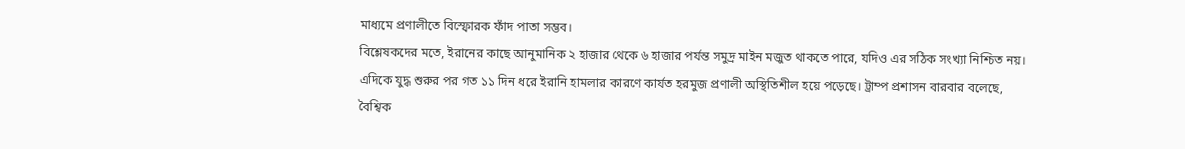মাধ্যমে প্রণালীতে বিস্ফোরক ফাঁদ পাতা সম্ভব।
বিশ্লেষকদের মতে, ইরানের কাছে আনুমানিক ২ হাজার থেকে ৬ হাজার পর্যন্ত সমুদ্র মাইন মজুত থাকতে পারে, যদিও এর সঠিক সংখ্যা নিশ্চিত নয়।
এদিকে যুদ্ধ শুরুর পর গত ১১ দিন ধরে ইরানি হামলার কারণে কার্যত হরমুজ প্রণালী অস্থিতিশীল হয়ে পড়েছে। ট্রাম্প প্রশাসন বারবার বলেছে, বৈশ্বিক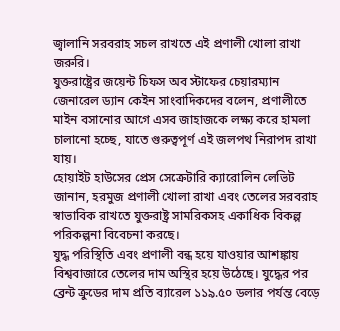জ্বালানি সরবরাহ সচল রাখতে এই প্রণালী খোলা রাখা জরুরি।
যুক্তরাষ্ট্রের জয়েন্ট চিফস অব স্টাফের চেয়ারম্যান জেনারেল ড্যান কেইন সাংবাদিকদের বলেন, প্রণালীতে মাইন বসানোর আগে এসব জাহাজকে লক্ষ্য করে হামলা চালানো হচ্ছে, যাতে গুরুত্বপূর্ণ এই জলপথ নিরাপদ রাখা যায়।
হোয়াইট হাউসের প্রেস সেক্রেটারি ক্যারোলিন লেভিট জানান, হরমুজ প্রণালী খোলা রাখা এবং তেলের সরবরাহ স্বাভাবিক রাখতে যুক্তরাষ্ট্র সামরিকসহ একাধিক বিকল্প পরিকল্পনা বিবেচনা করছে।
যুদ্ধ পরিস্থিতি এবং প্রণালী বন্ধ হয়ে যাওয়ার আশঙ্কায় বিশ্ববাজারে তেলের দাম অস্থির হয়ে উঠেছে। যুদ্ধের পর ব্রেন্ট ক্রুডের দাম প্রতি ব্যারেল ১১৯.৫০ ডলার পর্যন্ত বেড়ে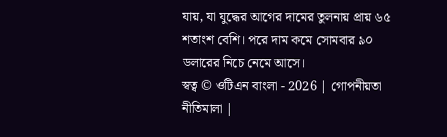যায়, যা যুদ্ধের আগের দামের তুলনায় প্রায় ৬৫ শতাংশ বেশি। পরে দাম কমে সোমবার ৯০ ডলারের নিচে নেমে আসে।
স্বত্ব © ওটিএন বাংলা - 2026 | গোপনীয়তা নীতিমালা |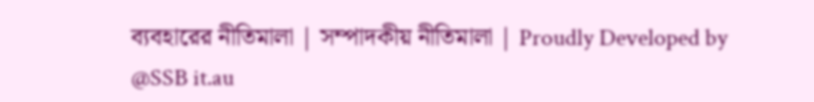ব্যবহারের নীতিমালা | সম্পাদকীয় নীতিমালা | Proudly Developed by @SSB it.au